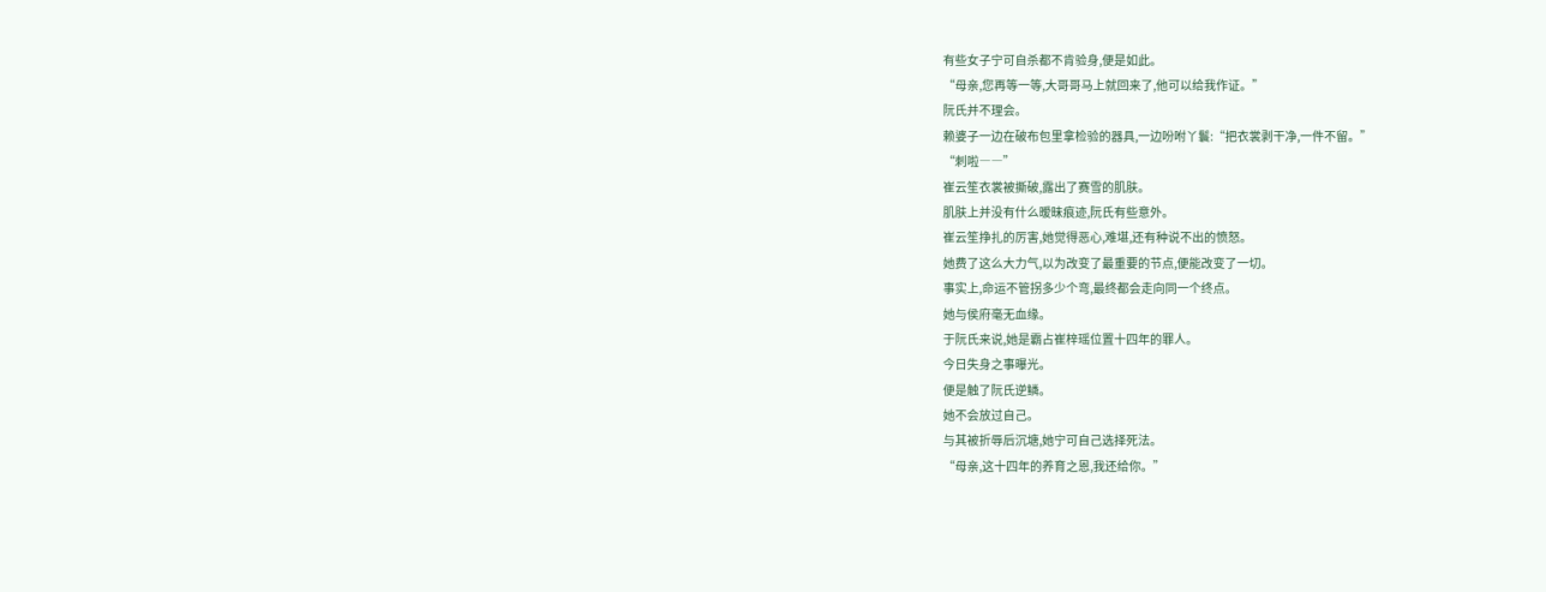有些女子宁可自杀都不肯验身,便是如此。
“母亲,您再等一等,大哥哥马上就回来了,他可以给我作证。”
阮氏并不理会。
赖婆子一边在破布包里拿检验的器具,一边吩咐丫鬟:“把衣裳剥干净,一件不留。”
“刺啦――”
崔云笙衣裳被撕破,露出了赛雪的肌肤。
肌肤上并没有什么暧昧痕迹,阮氏有些意外。
崔云笙挣扎的厉害,她觉得恶心,难堪,还有种说不出的愤怒。
她费了这么大力气,以为改变了最重要的节点,便能改变了一切。
事实上,命运不管拐多少个弯,最终都会走向同一个终点。
她与侯府毫无血缘。
于阮氏来说,她是霸占崔梓瑶位置十四年的罪人。
今日失身之事曝光。
便是触了阮氏逆鳞。
她不会放过自己。
与其被折辱后沉塘,她宁可自己选择死法。
“母亲,这十四年的养育之恩,我还给你。”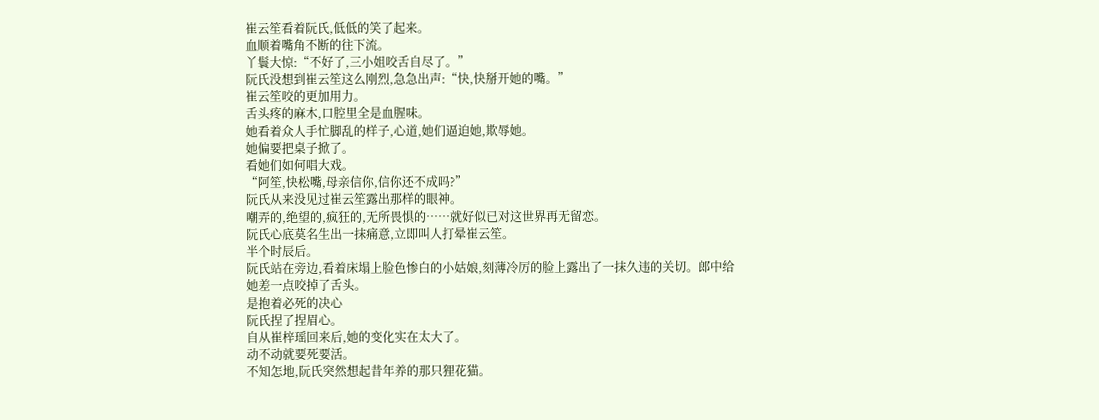崔云笙看着阮氏,低低的笑了起来。
血顺着嘴角不断的往下流。
丫鬟大惊:“不好了,三小姐咬舌自尽了。”
阮氏没想到崔云笙这么刚烈,急急出声:“快,快掰开她的嘴。”
崔云笙咬的更加用力。
舌头疼的麻木,口腔里全是血腥味。
她看着众人手忙脚乱的样子,心道,她们逼迫她,欺辱她。
她偏要把桌子掀了。
看她们如何唱大戏。
“阿笙,快松嘴,母亲信你,信你还不成吗?”
阮氏从来没见过崔云笙露出那样的眼神。
嘲弄的,绝望的,疯狂的,无所畏惧的……就好似已对这世界再无留恋。
阮氏心底莫名生出一抹痛意,立即叫人打晕崔云笙。
半个时辰后。
阮氏站在旁边,看着床塌上脸色惨白的小姑娘,刻薄冷厉的脸上露出了一抹久违的关切。郎中给她差一点咬掉了舌头。
是抱着必死的决心
阮氏捏了捏眉心。
自从崔梓瑶回来后,她的变化实在太大了。
动不动就要死要活。
不知怎地,阮氏突然想起昔年养的那只狸花猫。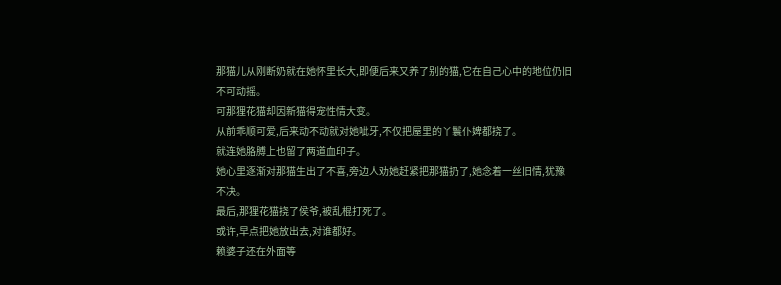那猫儿从刚断奶就在她怀里长大,即便后来又养了别的猫,它在自己心中的地位仍旧不可动摇。
可那狸花猫却因新猫得宠性情大变。
从前乖顺可爱,后来动不动就对她呲牙,不仅把屋里的丫鬟仆婢都挠了。
就连她胳膊上也留了两道血印子。
她心里逐渐对那猫生出了不喜,旁边人劝她赶紧把那猫扔了,她念着一丝旧情,犹豫不决。
最后,那狸花猫挠了侯爷,被乱棍打死了。
或许,早点把她放出去,对谁都好。
赖婆子还在外面等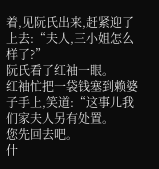着,见阮氏出来,赶紧迎了上去:“夫人,三小姐怎么样了?”
阮氏看了红袖一眼。
红袖忙把一袋钱塞到赖婆子手上,笑道:“这事儿我们家夫人另有处置。
您先回去吧。
什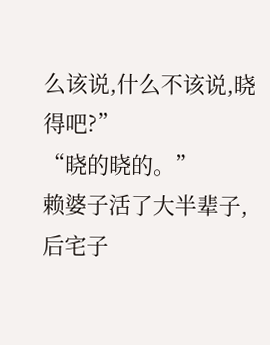么该说,什么不该说,晓得吧?”
“晓的晓的。”
赖婆子活了大半辈子,后宅子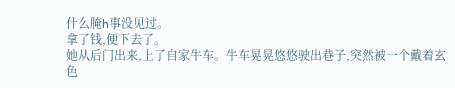什么腌h事没见过。
拿了钱,便下去了。
她从后门出来,上了自家牛车。牛车晃晃悠悠驶出巷子,突然被一个戴着玄色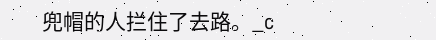兜帽的人拦住了去路。_c